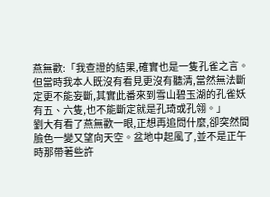燕無歡:「我查證的結果,確實也是一隻孔雀之言。但當時我本人既沒有看見更沒有聽清,當然無法斷定更不能妄斷,其實此番來到雪山碧玉湖的孔雀妖有五、六隻,也不能斷定就是孔琦或孔翎。」
劉大有看了燕無歡一眼,正想再追問什麼,卻突然間臉色一變又望向天空。盆地中起風了,並不是正午時那帶著些許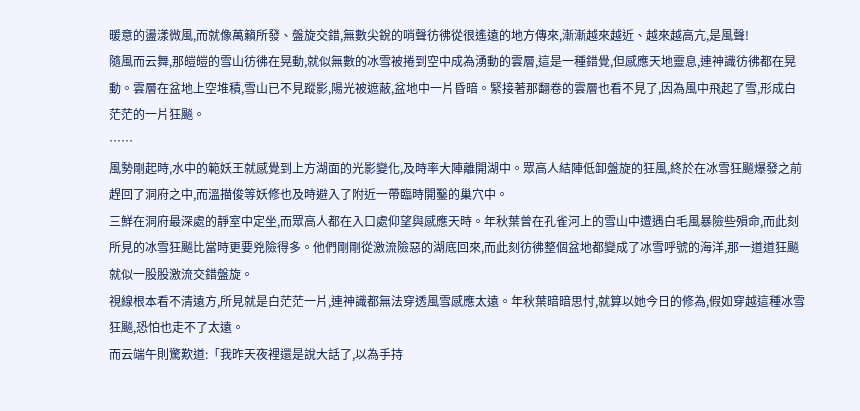暖意的盪漾微風,而就像萬籟所發、盤旋交錯,無數尖銳的哨聲彷彿從很遙遠的地方傳來,漸漸越來越近、越來越高亢,是風聲!
隨風而云舞,那皚皚的雪山彷彿在晃動,就似無數的冰雪被捲到空中成為湧動的雲層,這是一種錯覺,但感應天地靈息,連神識彷彿都在晃動。雲層在盆地上空堆積,雪山已不見蹤影,陽光被遮蔽,盆地中一片昏暗。緊接著那翻卷的雲層也看不見了,因為風中飛起了雪,形成白茫茫的一片狂飈。
……
風勢剛起時,水中的範妖王就感覺到上方湖面的光影變化,及時率大陣離開湖中。眾高人結陣低卸盤旋的狂風,終於在冰雪狂飈爆發之前趕回了洞府之中,而溫描俊等妖修也及時避入了附近一帶臨時開鑿的巢穴中。
三鮮在洞府最深處的靜室中定坐,而眾高人都在入口處仰望與感應天時。年秋葉曾在孔雀河上的雪山中遭遇白毛風暴險些殞命,而此刻所見的冰雪狂飈比當時更要兇險得多。他們剛剛從激流險惡的湖底回來,而此刻彷彿整個盆地都變成了冰雪呼號的海洋,那一道道狂飈就似一股股激流交錯盤旋。
視線根本看不清遠方,所見就是白茫茫一片,連神識都無法穿透風雪感應太遠。年秋葉暗暗思忖,就算以她今日的修為,假如穿越這種冰雪狂飈,恐怕也走不了太遠。
而云端午則驚歎道:「我昨天夜裡還是說大話了,以為手持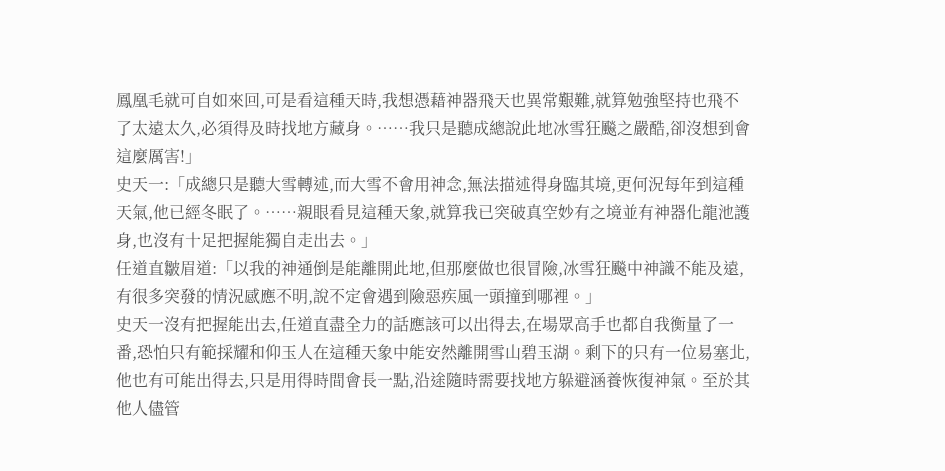鳳凰毛就可自如來回,可是看這種天時,我想憑藉神器飛天也異常艱難,就算勉強堅持也飛不了太遠太久,必須得及時找地方藏身。……我只是聽成總說此地冰雪狂飈之嚴酷,卻沒想到會這麼厲害!」
史天一:「成總只是聽大雪轉述,而大雪不會用神念,無法描述得身臨其境,更何況每年到這種天氣,他已經冬眠了。……親眼看見這種天象,就算我已突破真空妙有之境並有神器化龍池護身,也沒有十足把握能獨自走出去。」
任道直皺眉道:「以我的神通倒是能離開此地,但那麼做也很冒險,冰雪狂飈中神識不能及遠,有很多突發的情況感應不明,說不定會遇到險惡疾風一頭撞到哪裡。」
史天一沒有把握能出去,任道直盡全力的話應該可以出得去,在場眾高手也都自我衡量了一番,恐怕只有範採耀和仰玉人在這種天象中能安然離開雪山碧玉湖。剩下的只有一位易塞北,他也有可能出得去,只是用得時間會長一點,沿途隨時需要找地方躲避涵養恢復神氣。至於其他人儘管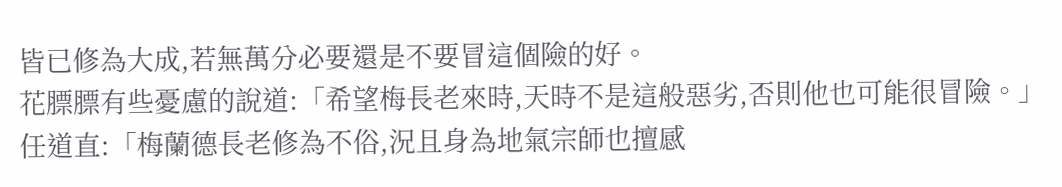皆已修為大成,若無萬分必要還是不要冒這個險的好。
花膘膘有些憂慮的說道:「希望梅長老來時,天時不是這般惡劣,否則他也可能很冒險。」
任道直:「梅蘭德長老修為不俗,況且身為地氣宗師也擅感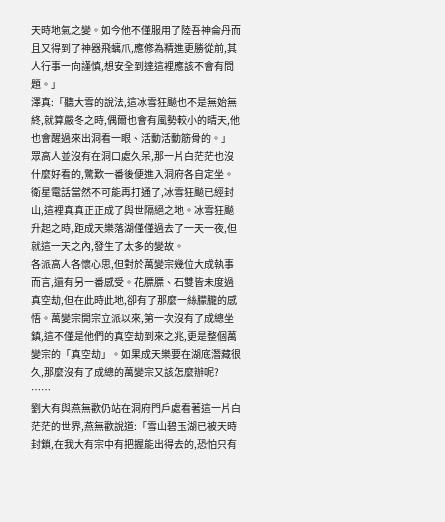天時地氣之變。如今他不僅服用了陸吾神侖丹而且又得到了神器飛螭爪,應修為精進更勝從前,其人行事一向謹慎,想安全到達這裡應該不會有問題。」
澤真:「聽大雪的說法,這冰雪狂飈也不是無始無終,就算嚴冬之時,偶爾也會有風勢較小的晴天,他也會醒過來出洞看一眼、活動活動筋骨的。」
眾高人並沒有在洞口處久呆,那一片白茫茫也沒什麼好看的,驚歎一番後便進入洞府各自定坐。衛星電話當然不可能再打通了,冰雪狂飈已經封山,這裡真真正正成了與世隔絕之地。冰雪狂飈升起之時,距成天樂落湖僅僅過去了一天一夜,但就這一天之內,發生了太多的變故。
各派高人各懷心思,但對於萬變宗幾位大成執事而言,還有另一番感受。花膘膘、石雙皆未度過真空劫,但在此時此地,卻有了那麼一絲朦朧的感悟。萬變宗開宗立派以來,第一次沒有了成總坐鎮,這不僅是他們的真空劫到來之兆,更是整個萬變宗的「真空劫」。如果成天樂要在湖底潛藏很久,那麼沒有了成總的萬變宗又該怎麼辦呢?
……
劉大有與燕無歡仍站在洞府門戶處看著這一片白茫茫的世界,燕無歡說道:「雪山碧玉湖已被天時封鎖,在我大有宗中有把握能出得去的,恐怕只有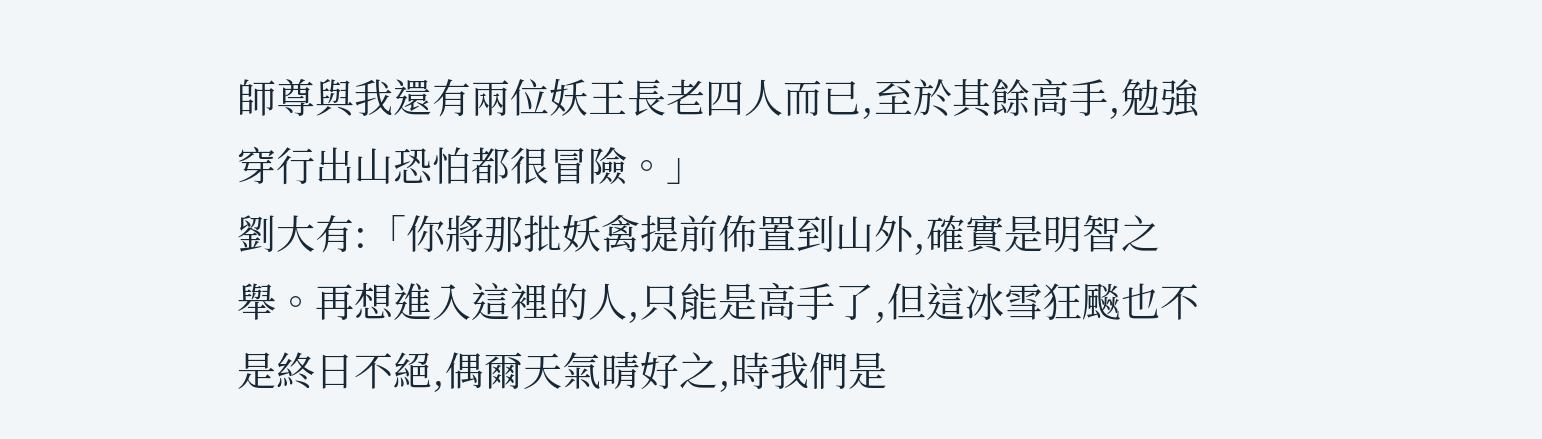師尊與我還有兩位妖王長老四人而已,至於其餘高手,勉強穿行出山恐怕都很冒險。」
劉大有:「你將那批妖禽提前佈置到山外,確實是明智之舉。再想進入這裡的人,只能是高手了,但這冰雪狂飈也不是終日不絕,偶爾天氣晴好之,時我們是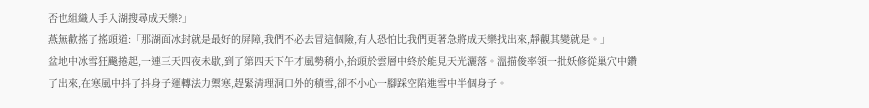否也組織人手入湖搜尋成天樂?」
燕無歡搖了搖頭道:「那湖面冰封就是最好的屏障,我們不必去冒這個險,有人恐怕比我們更著急將成天樂找出來,靜觀其變就是。」
盆地中冰雪狂飈捲起,一連三天四夜未歇,到了第四天下午才風勢稍小,抬頭於雲層中終於能見天光灑落。溫描俊率領一批妖修從巢穴中鑽了出來,在寒風中抖了抖身子運轉法力禦寒,趕緊清理洞口外的積雪,卻不小心一腳踩空陷進雪中半個身子。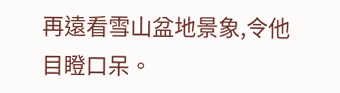再遠看雪山盆地景象,令他目瞪口呆。